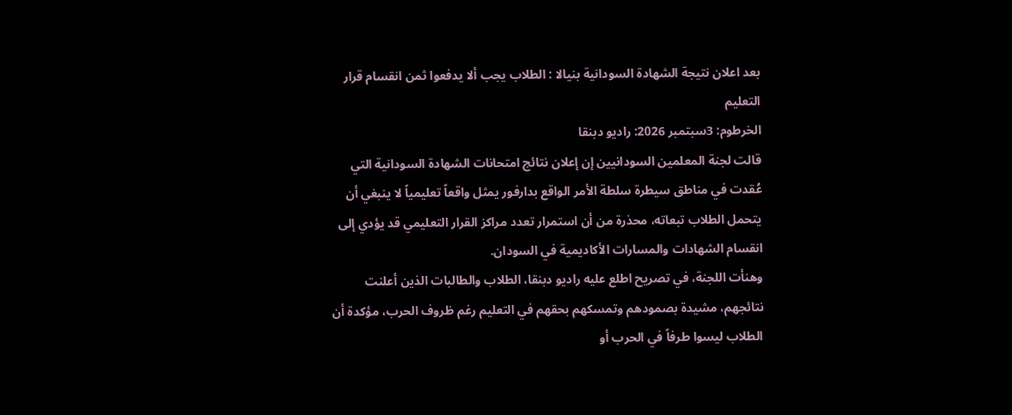بعد اعلان نتيجة الشهادة السودانية بنيالا : الطلاب يجب ألا يدفعوا ثمن انقسام قرار التعليم
الخرطوم: 3سبتمبر 2026: راديو دبنقا
قالت لجنة المعلمين السودانيين إن إعلان نتائج امتحانات الشهادة السودانية التي عُقدت في مناطق سيطرة سلطة الأمر الواقع بدارفور يمثل واقعاً تعليمياً لا ينبغي أن يتحمل الطلاب تبعاته، محذرة من أن استمرار تعدد مراكز القرار التعليمي قد يؤدي إلى انقسام الشهادات والمسارات الأكاديمية في السودان.
وهنأت اللجنة، في تصريح اطلع عليه راديو دبنقا، الطلاب والطالبات الذين أعلنت نتائجهم، مشيدة بصمودهم وتمسكهم بحقهم في التعليم رغم ظروف الحرب، مؤكدة أن الطلاب ليسوا طرفاً في الحرب أو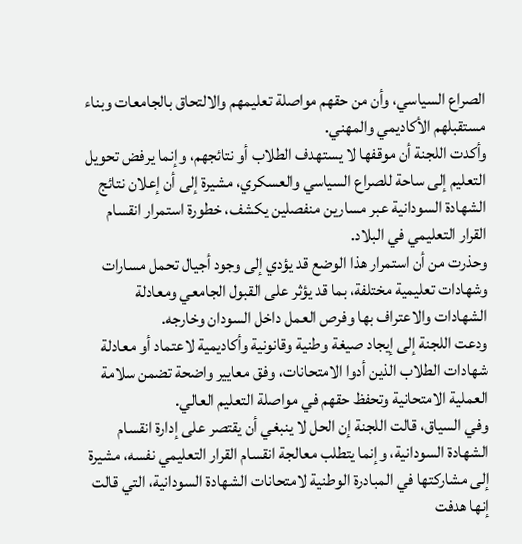الصراع السياسي، وأن من حقهم مواصلة تعليمهم والالتحاق بالجامعات وبناء مستقبلهم الأكاديمي والمهني.
وأكدت اللجنة أن موقفها لا يستهدف الطلاب أو نتائجهم، وإنما يرفض تحويل التعليم إلى ساحة للصراع السياسي والعسكري، مشيرة إلى أن إعلان نتائج الشهادة السودانية عبر مسارين منفصلين يكشف، خطورة استمرار انقسام القرار التعليمي في البلاد.
وحذرت من أن استمرار هذا الوضع قد يؤدي إلى وجود أجيال تحمل مسارات وشهادات تعليمية مختلفة، بما قد يؤثر على القبول الجامعي ومعادلة الشهادات والاعتراف بها وفرص العمل داخل السودان وخارجه.
ودعت اللجنة إلى إيجاد صيغة وطنية وقانونية وأكاديمية لاعتماد أو معادلة شهادات الطلاب الذين أدوا الامتحانات، وفق معايير واضحة تضمن سلامة العملية الامتحانية وتحفظ حقهم في مواصلة التعليم العالي.
وفي السياق، قالت اللجنة إن الحل لا ينبغي أن يقتصر على إدارة انقسام الشهادة السودانية، وإنما يتطلب معالجة انقسام القرار التعليمي نفسه، مشيرة إلى مشاركتها في المبادرة الوطنية لامتحانات الشهادة السودانية، التي قالت إنها هدفت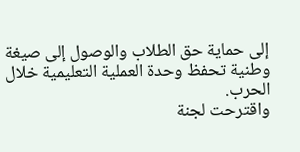إلى حماية حق الطلاب والوصول إلى صيغة وطنية تحفظ وحدة العملية التعليمية خلال الحرب.
واقترحت لجنة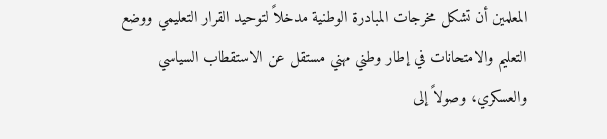المعلمين أن تشكل مخرجات المبادرة الوطنية مدخلاً لتوحيد القرار التعليمي ووضع التعليم والامتحانات في إطار وطني مهني مستقل عن الاستقطاب السياسي والعسكري، وصولاً إلى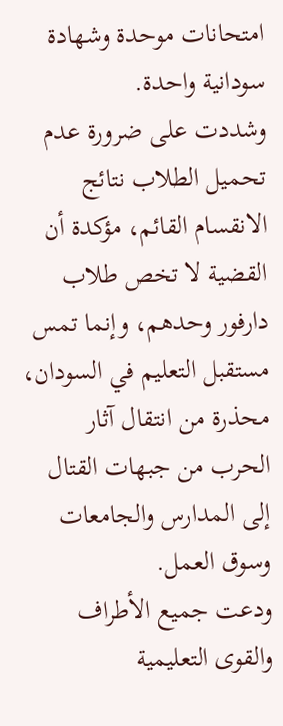امتحانات موحدة وشهادة سودانية واحدة.
وشددت على ضرورة عدم تحميل الطلاب نتائج الانقسام القائم، مؤكدة أن القضية لا تخص طلاب دارفور وحدهم، وإنما تمس مستقبل التعليم في السودان، محذرة من انتقال آثار الحرب من جبهات القتال إلى المدارس والجامعات وسوق العمل.
ودعت جميع الأطراف والقوى التعليمية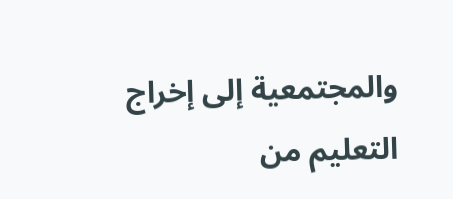والمجتمعية إلى إخراج التعليم من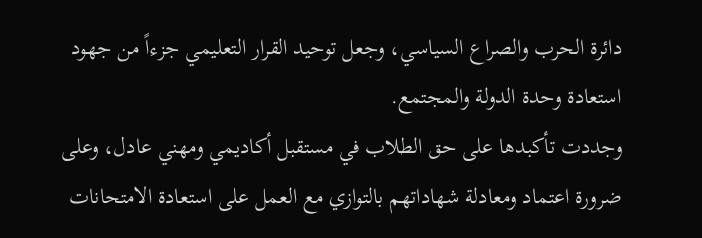دائرة الحرب والصراع السياسي، وجعل توحيد القرار التعليمي جزءاً من جهود استعادة وحدة الدولة والمجتمع.
وجددت تأكبدها على حق الطلاب في مستقبل أكاديمي ومهني عادل، وعلى ضرورة اعتماد ومعادلة شهاداتهم بالتوازي مع العمل على استعادة الامتحانات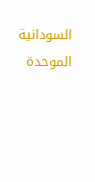السودانية الموحدة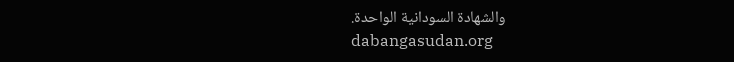والشهادة السودانية الواحدة.
dabangasudan.org